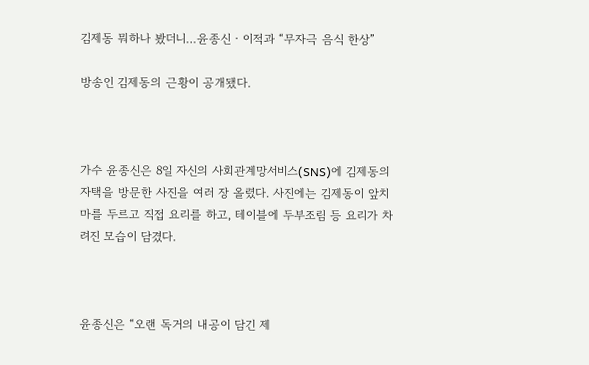김제동 뭐하나 봤더니…윤종신‧이적과 “무자극 음식 한상”

방송인 김제동의 근황이 공개됐다.



가수 윤종신은 8일 자신의 사회관계망서비스(SNS)에 김제동의 자택을 방문한 사진을 여러 장 올렸다. 사진에는 김제동이 앞치마를 두르고 직접 요리를 하고, 테이블에 두부조림 등 요리가 차려진 모습이 담겼다.



윤종신은 “오랜 독거의 내공이 담긴 제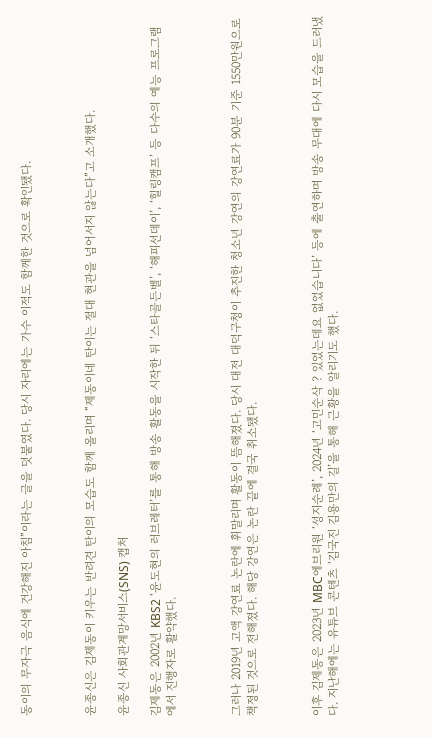동이의 무자극 음식에 건강해진 아침”이라는 글을 덧붙였다. 당시 자리에는 가수 이적도 함께한 것으로 확인됐다.



윤종신은 김제동이 키우는 반려견 탄이의 모습도 함께 올리며 “제동이네 탄이는 절대 현관을 넘어서지 않는다”고 소개했다.

윤종신 사회관계망서비스(SNS) 캡처

김제동은 2002년 KBS2 ‘윤도현의 러브레터’를 통해 방송 활동을 시작한 뒤 ‘스타골든벨’, ‘해피선데이’, ‘힐링캠프’ 등 다수의 예능 프로그램에서 진행자로 활약했다.



그러나 2019년 고액 강연료 논란에 휘말리며 활동이 뜸해졌다. 당시 대전 대덕구청이 추진한 청소년 강연의 강연료가 90분 기준 1550만원으로 책정된 것으로 전해졌다. 해당 강연은 논란 끝에 결국 취소됐다.



이후 김제동은 2023년 MBC에브리원 ‘성지순례’, 2024년 ‘고민순삭 ? 있었는데요 없었습니다’ 등에 출연하며 방송 무대에 다시 모습을 드러냈다. 지난해에는 유튜브 콘텐츠 ‘김국진 김용만의 길’을 통해 근황을 알리기도 했다.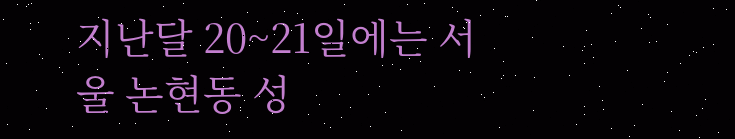지난달 20~21일에는 서울 논현동 성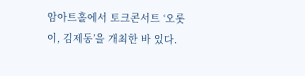암아트홀에서 토크콘서트 ‘오롯이, 김제동’을 개최한 바 있다.